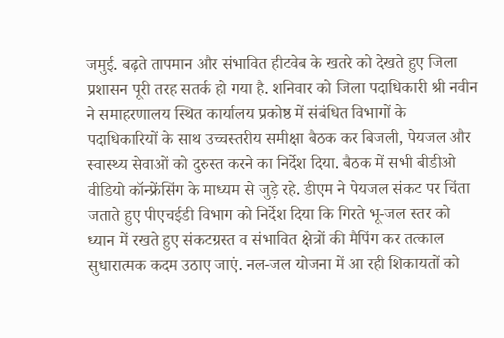जमुई. बढ़ते तापमान और संभावित हीटवेब के खतरे को देखते हुए जिला प्रशासन पूरी तरह सतर्क हो गया है. शनिवार को जिला पदाधिकारी श्री नवीन ने समाहरणालय स्थित कार्यालय प्रकोष्ठ में संबंधित विभागों के पदाधिकारियों के साथ उच्चस्तरीय समीक्षा बैठक कर बिजली, पेयजल और स्वास्थ्य सेवाओं को दुरुस्त करने का निर्देश दिया. बैठक में सभी बीडीओ वीडियो कॉन्फ्रेंसिंग के माध्यम से जुड़े रहे. डीएम ने पेयजल संकट पर चिंता जताते हुए पीएचईडी विभाग को निर्देश दिया कि गिरते भू-जल स्तर को ध्यान में रखते हुए संकटग्रस्त व संभावित क्षेत्रों की मैपिंग कर तत्काल सुधारात्मक कदम उठाए जाएं. नल-जल योजना में आ रही शिकायतों को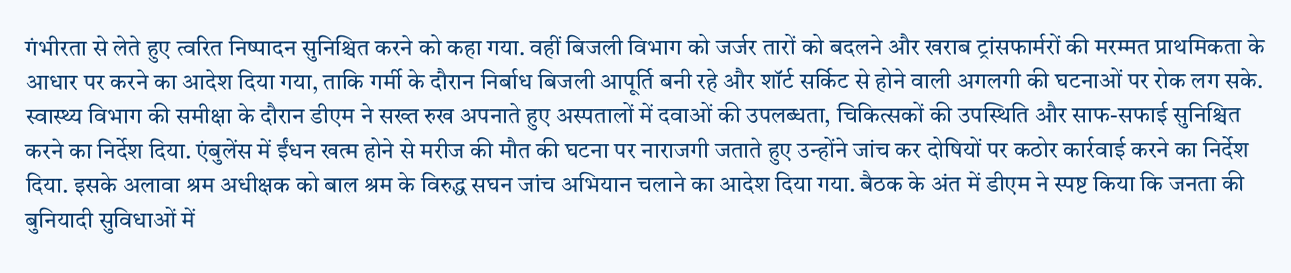गंभीरता से लेते हुए त्वरित निष्पादन सुनिश्चित करने को कहा गया. वहीं बिजली विभाग को जर्जर तारों को बदलने और खराब ट्रांसफार्मरों की मरम्मत प्राथमिकता के आधार पर करने का आदेश दिया गया, ताकि गर्मी के दौरान निर्बाध बिजली आपूर्ति बनी रहे और शॉर्ट सर्किट से होने वाली अगलगी की घटनाओं पर रोक लग सके. स्वास्थ्य विभाग की समीक्षा के दौरान डीएम ने सख्त रुख अपनाते हुए अस्पतालों में दवाओं की उपलब्धता, चिकित्सकों की उपस्थिति और साफ-सफाई सुनिश्चित करने का निर्देश दिया. एंबुलेंस में ईंधन खत्म होने से मरीज की मौत की घटना पर नाराजगी जताते हुए उन्होंने जांच कर दोषियों पर कठोर कार्रवाई करने का निर्देश दिया. इसके अलावा श्रम अधीक्षक को बाल श्रम के विरुद्ध सघन जांच अभियान चलाने का आदेश दिया गया. बैठक के अंत में डीएम ने स्पष्ट किया कि जनता की बुनियादी सुविधाओं में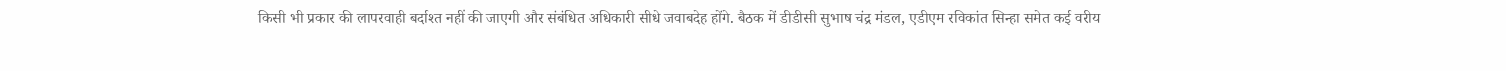किसी भी प्रकार की लापरवाही बर्दाश्त नहीं की जाएगी और संबंधित अधिकारी सीधे जवाबदेह होंगे. बैठक में डीडीसी सुभाष चंद्र मंडल, एडीएम रविकांत सिन्हा समेत कई वरीय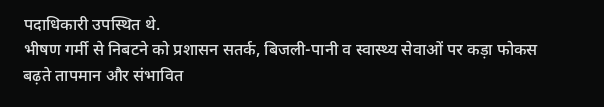पदाधिकारी उपस्थित थे.
भीषण गर्मी से निबटने को प्रशासन सतर्क, बिजली-पानी व स्वास्थ्य सेवाओं पर कड़ा फोकस
बढ़ते तापमान और संभावित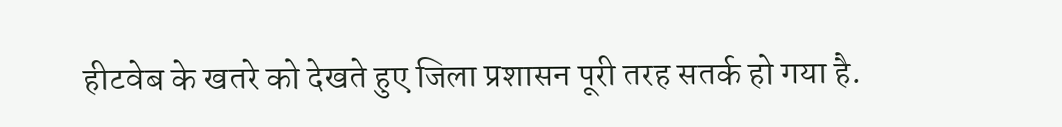हीटवेब के खतरे को देखते हुए जिला प्रशासन पूरी तरह सतर्क हो गया है.